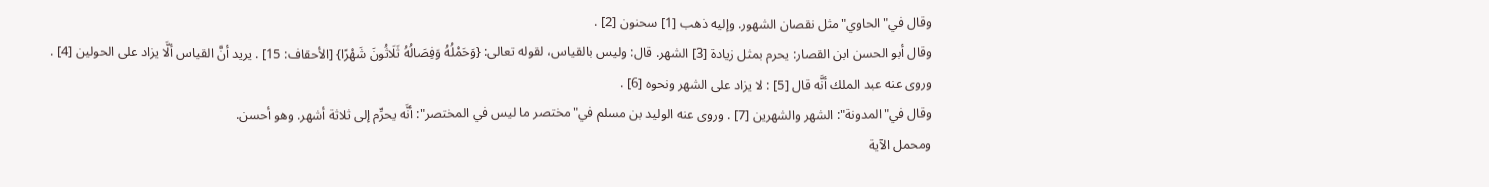وقال في"الحاوي"مثل نقصان الشهور. وإليه ذهب [1] سحنون [2] .
وقال أبو الحسن ابن القصار: يحرم بمثل زيادة [3] الشهر. قال: وليس بالقياس، لقوله تعالى: {وَحَمْلُهُ وَفِصَالُهُ ثَلَاثُونَ شَهْرًا} [الأحقاف: 15] . يريد أنَّ القياس ألَّا يزاد على الحولين [4] .
وروى عنه عبد الملك أنَّه قال [5] : لا يزاد على الشهر ونحوه [6] .
وقال في"المدونة": الشهر والشهرين [7] . وروى عنه الوليد بن مسلم في"مختصر ما ليس في المختصر": أنَّه يحرِّم إلى ثلاثة أشهر. وهو أحسن.
ومحمل الآية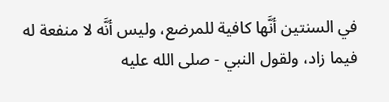في السنتين أنَّها كافية للمرضع، وليس أنَّه لا منفعة له فيما زاد، ولقول النبي - صلى الله عليه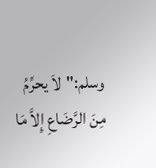وسلم:"لاَ يحرِّمُ مِنَ الرَّضَاعِ إِلاَّ مَا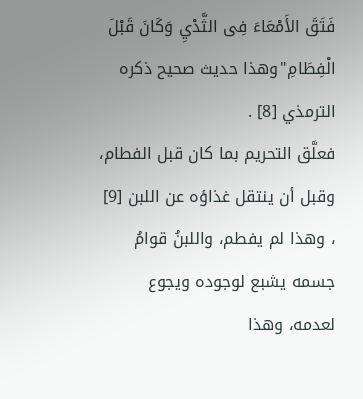فَتَقَ الأَمْعَاءَ فِى الثَّدْيِ وَكَانَ قَبْلَ الْفِطَامِ"وهذا حديث صحيح ذكره الترمذي [8] .
فعلَّق التحريم بما كان قبل الفطام، وقبل أن ينتقل غذاؤه عن اللبن [9] ، وهذا لم يفطم، واللبنُ قوامُ جسمه يشبع لوجوده ويجوع لعدمه، وهذا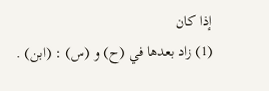إذا كان
(1) زاد بعدها في (ح) و (س) : (ابن) .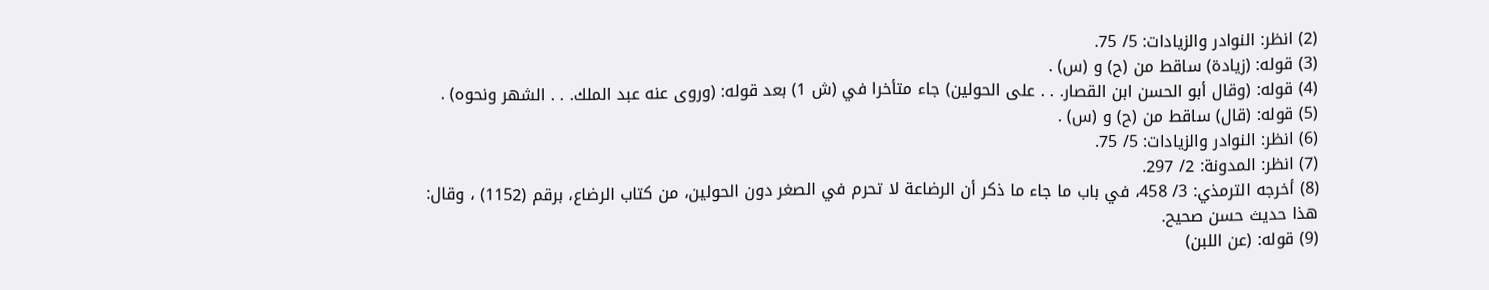(2) انظر: النوادر والزيادات: 5/ 75.
(3) قوله: (زيادة) ساقط من (ح) و (س) .
(4) قوله: (وقال أبو الحسن ابن القصار. . . على الحولين) جاء متأخرا في (ش 1) بعد قوله: (وروى عنه عبد الملك. . . الشهر ونحوه) .
(5) قوله: (قال) ساقط من (ح) و (س) .
(6) انظر: النوادر والزيادات: 5/ 75.
(7) انظر: المدونة: 2/ 297.
(8) أخرجه الترمذي: 3/ 458، في باب ما جاء ما ذكر أن الرضاعة لا تحرم في الصغر دون الحولين، من كتاب الرضاع، برقم (1152) ، وقال: هذا حديث حسن صحيح.
(9) قوله: (عن اللبن)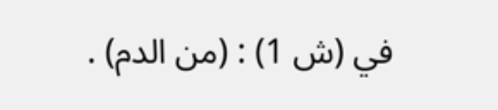في (ش 1) : (من الدم) .